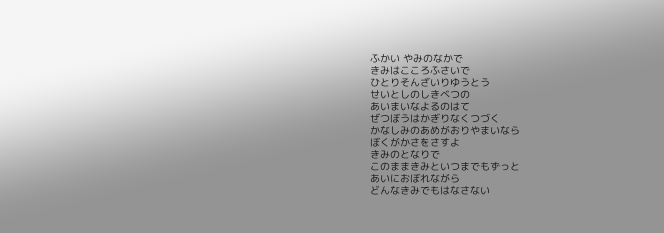ふかい やみのなかで
きみはこころふさいで
ひとりそんざいりゆうとう
せいとしのしきべつの
あいまいなよるのはて
ぜつぼうはかぎりなくつづく
かなしみのあめがおりやまいなら
ぼくがかさをさすよ
きみのとなりで
このままきみといつまでもずっと
あいにおぼれながら
どんなきみでもはなさない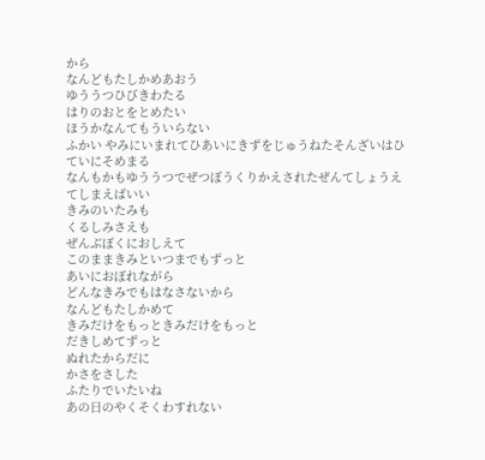から
なんどもたしかめあおう
ゆううつひびきわたる
はりのおとをとめたい
ほうかなんてもういらない
ふかい やみにいまれてひあいにきずをじゅうねたそんざいはひていにそめまる
なんもかもゆううつでぜつぼうくりかえされたぜんてしょうえてしまえばいい
きみのいたみも
くるしみさえも
ぜんぶぼくにおしえて
このままきみといつまでもずっと
あいにおぼれながら
どんなきみでもはなさないから
なんどもたしかめて
きみだけをもっときみだけをもっと
だきしめてずっと
ぬれたからだに
かさをさした
ふたりでいたいね
あの日のやくそくわすれない